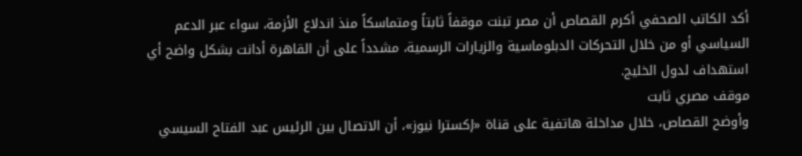أكد الكاتب الصحفي أكرم القصاص أن مصر تبنت موقفاً ثابتاً ومتماسكاً منذ اندلاع الأزمة، سواء عبر الدعم السياسي أو من خلال التحركات الدبلوماسية والزيارات الرسمية، مشدداً على أن القاهرة أدانت بشكل واضح أي استهداف لدول الخليج.
موقف مصري ثابت
وأوضح القصاص، خلال مداخلة هاتفية على قناة «إكسترا نيوز»، أن الاتصال بين الرئيس عبد الفتاح السيسي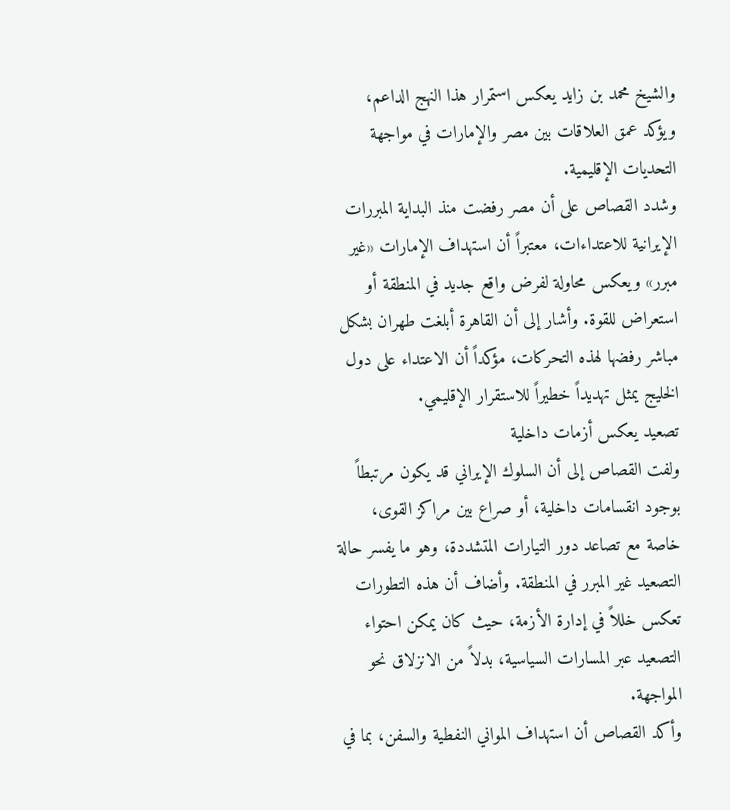والشيخ محمد بن زايد يعكس استمرار هذا النهج الداعم، ويؤكد عمق العلاقات بين مصر والإمارات في مواجهة التحديات الإقليمية.
وشدد القصاص على أن مصر رفضت منذ البداية المبررات الإيرانية للاعتداءات، معتبراً أن استهداف الإمارات «غير مبرر» ويعكس محاولة لفرض واقع جديد في المنطقة أو استعراض للقوة. وأشار إلى أن القاهرة أبلغت طهران بشكل مباشر رفضها لهذه التحركات، مؤكداً أن الاعتداء على دول الخليج يمثل تهديداً خطيراً للاستقرار الإقليمي.
تصعيد يعكس أزمات داخلية
ولفت القصاص إلى أن السلوك الإيراني قد يكون مرتبطاً بوجود انقسامات داخلية، أو صراع بين مراكز القوى، خاصة مع تصاعد دور التيارات المتشددة، وهو ما يفسر حالة التصعيد غير المبرر في المنطقة. وأضاف أن هذه التطورات تعكس خللاً في إدارة الأزمة، حيث كان يمكن احتواء التصعيد عبر المسارات السياسية، بدلاً من الانزلاق نحو المواجهة.
وأكد القصاص أن استهداف المواني النفطية والسفن، بما في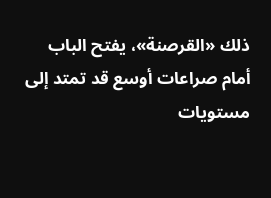ذلك «القرصنة»، يفتح الباب أمام صراعات أوسع قد تمتد إلى مستويات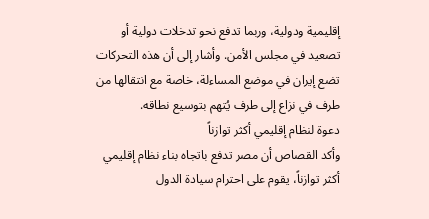إقليمية ودولية، وربما تدفع نحو تدخلات دولية أو تصعيد في مجلس الأمن. وأشار إلى أن هذه التحركات تضع إيران في موضع المساءلة، خاصة مع انتقالها من طرف في نزاع إلى طرف يُتهم بتوسيع نطاقه.
دعوة لنظام إقليمي أكثر توازناً
وأكد القصاص أن مصر تدفع باتجاه بناء نظام إقليمي أكثر توازناً، يقوم على احترام سيادة الدول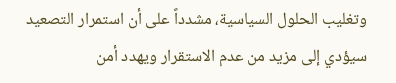وتغليب الحلول السياسية، مشدداً على أن استمرار التصعيد سيؤدي إلى مزيد من عدم الاستقرار ويهدد أمن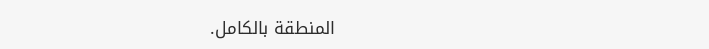المنطقة بالكامل.